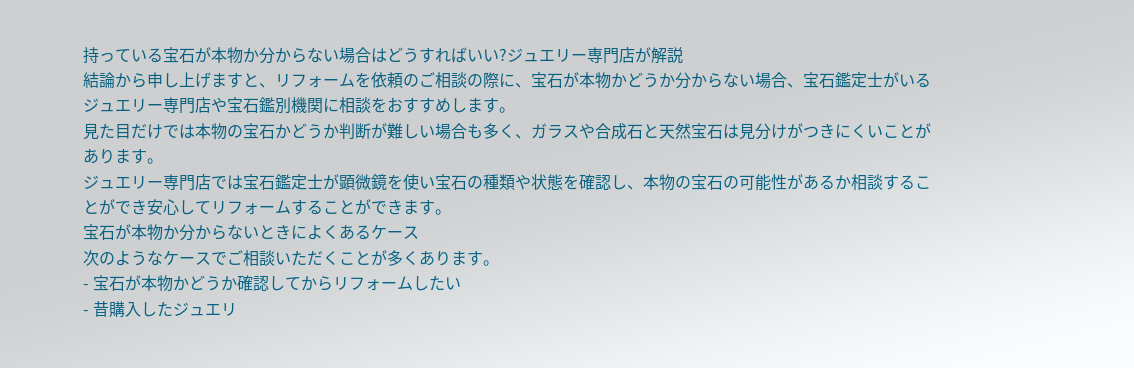持っている宝石が本物か分からない場合はどうすればいい?ジュエリー専門店が解説
結論から申し上げますと、リフォームを依頼のご相談の際に、宝石が本物かどうか分からない場合、宝石鑑定士がいるジュエリー専門店や宝石鑑別機関に相談をおすすめします。
見た目だけでは本物の宝石かどうか判断が難しい場合も多く、ガラスや合成石と天然宝石は見分けがつきにくいことがあります。
ジュエリー専門店では宝石鑑定士が顕微鏡を使い宝石の種類や状態を確認し、本物の宝石の可能性があるか相談することができ安心してリフォームすることができます。
宝石が本物か分からないときによくあるケース
次のようなケースでご相談いただくことが多くあります。
- 宝石が本物かどうか確認してからリフォームしたい
- 昔購入したジュエリ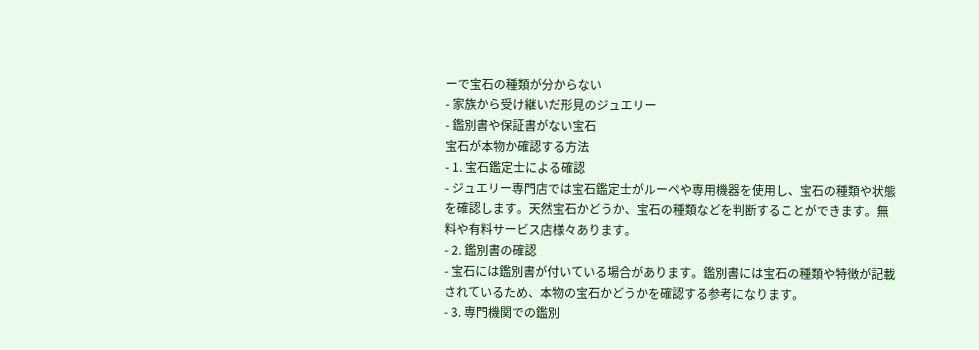ーで宝石の種類が分からない
- 家族から受け継いだ形見のジュエリー
- 鑑別書や保証書がない宝石
宝石が本物か確認する方法
- 1. 宝石鑑定士による確認
- ジュエリー専門店では宝石鑑定士がルーペや専用機器を使用し、宝石の種類や状態を確認します。天然宝石かどうか、宝石の種類などを判断することができます。無料や有料サービス店様々あります。
- 2. 鑑別書の確認
- 宝石には鑑別書が付いている場合があります。鑑別書には宝石の種類や特徴が記載されているため、本物の宝石かどうかを確認する参考になります。
- 3. 専門機関での鑑別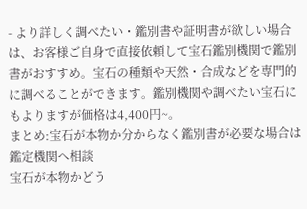- より詳しく調べたい・鑑別書や証明書が欲しい場合は、お客様ご自身で直接依頼して宝石鑑別機関で鑑別書がおすすめ。宝石の種類や天然・合成などを専門的に調べることができます。鑑別機関や調べたい宝石にもよりますが価格は4,400円~。
まとめ:宝石が本物か分からなく鑑別書が必要な場合は
鑑定機関へ相談
宝石が本物かどう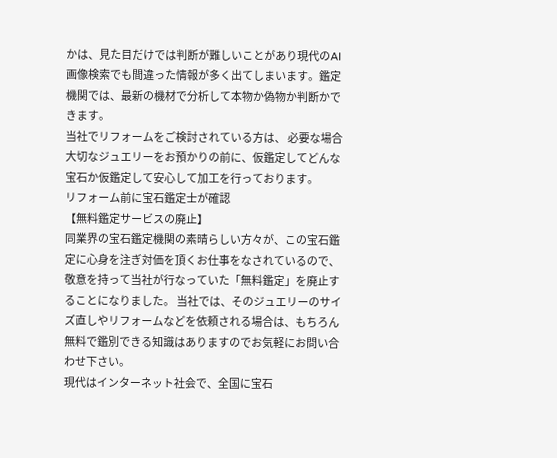かは、見た目だけでは判断が難しいことがあり現代のAI画像検索でも間違った情報が多く出てしまいます。鑑定機関では、最新の機材で分析して本物か偽物か判断かできます。
当社でリフォームをご検討されている方は、 必要な場合大切なジュエリーをお預かりの前に、仮鑑定してどんな宝石か仮鑑定して安心して加工を行っております。
リフォーム前に宝石鑑定士が確認
【無料鑑定サービスの廃止】
同業界の宝石鑑定機関の素晴らしい方々が、この宝石鑑定に心身を注ぎ対価を頂くお仕事をなされているので、敬意を持って当社が行なっていた「無料鑑定」を廃止することになりました。 当社では、そのジュエリーのサイズ直しやリフォームなどを依頼される場合は、もちろん無料で鑑別できる知識はありますのでお気軽にお問い合わせ下さい。
現代はインターネット社会で、全国に宝石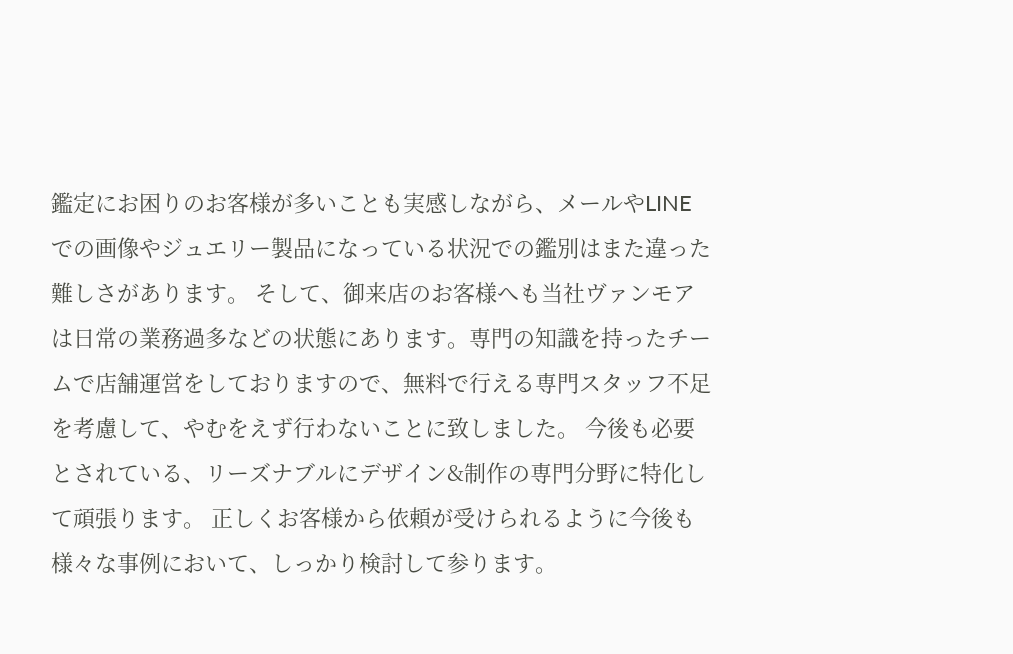鑑定にお困りのお客様が多いことも実感しながら、メールやLINEでの画像やジュエリー製品になっている状況での鑑別はまた違った難しさがあります。 そして、御来店のお客様へも当社ヴァンモアは日常の業務過多などの状態にあります。専門の知識を持ったチームで店舗運営をしておりますので、無料で行える専門スタッフ不足を考慮して、やむをえず行わないことに致しました。 今後も必要とされている、リーズナブルにデザイン&制作の専門分野に特化して頑張ります。 正しくお客様から依頼が受けられるように今後も様々な事例において、しっかり検討して参ります。